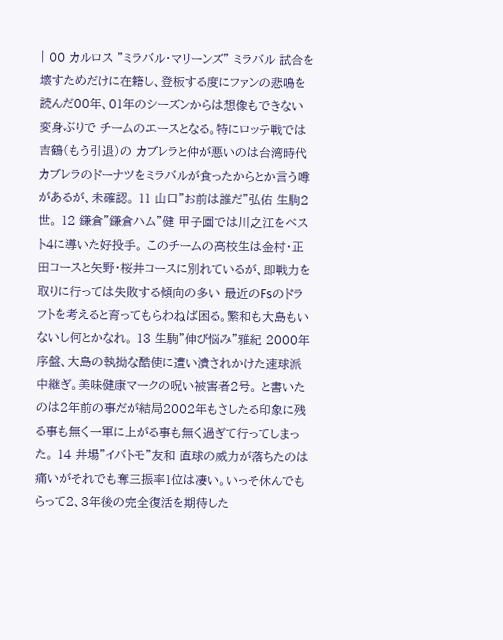| 00 カルロス ”ミラバル・マリーンズ” ミラバル 試合を壊すためだけに在籍し、登板する度にファンの悲鳴を読んだ00年、01年のシーズンからは想像もできない変身ぶりで チームのエースとなる。特にロッテ戦では吉鶴(もう引退)の カブレラと仲が悪いのは台湾時代カブレラのドーナツをミラバルが食ったからとか言う噂があるが、未確認。 11 山口”お前は誰だ”弘佑 生駒2世。 12 鎌倉”鎌倉ハム”健 甲子園では川之江をベスト4に導いた好投手。 このチームの高校生は金村・正田コースと矢野・桜井コースに別れているが、即戦力を取りに行っては失敗する傾向の多い 最近のFsのドラフトを考えると育ってもらわねば困る。繁和も大島もいないし何とかなれ。 13 生駒”伸び悩み”雅紀 2000年序盤、大島の執拗な酷使に遭い潰されかけた速球派中継ぎ。美味健康マークの呪い被害者2号。 と書いたのは2年前の事だが結局2002年もさしたる印象に残る事も無く一軍に上がる事も無く過ぎて行ってしまった。 14 井場”イバトモ”友和 直球の威力が落ちたのは痛いがそれでも奪三振率1位は凄い。いっそ休んでもらって2、3年後の完全復活を期待した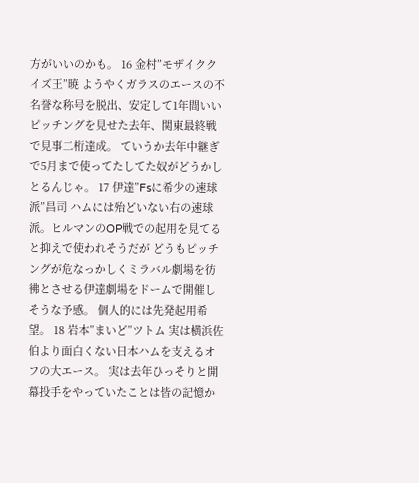方がいいのかも。 16 金村”モザイククイズ王”暁 ようやくガラスのエースの不名誉な称号を脱出、安定して1年間いいピッチングを見せた去年、関東最終戦で見事二桁達成。 ていうか去年中継ぎで5月まで使ってたしてた奴がどうかしとるんじゃ。 17 伊達”Fsに希少の速球派”昌司 ハムには殆どいない右の速球派。ヒルマンのOP戦での起用を見てると抑えで使われそうだが どうもピッチングが危なっかしくミラバル劇場を彷彿とさせる伊達劇場をドームで開催しそうな予感。 個人的には先発起用希望。 18 岩本”まいど”ツトム 実は横浜佐伯より面白くない日本ハムを支えるオフの大エース。 実は去年ひっそりと開幕投手をやっていたことは皆の記憶か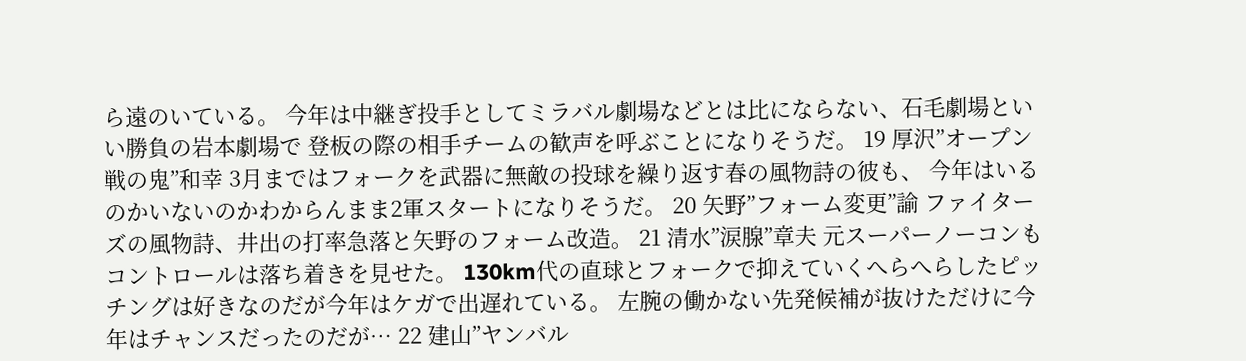ら遠のいている。 今年は中継ぎ投手としてミラバル劇場などとは比にならない、石毛劇場といい勝負の岩本劇場で 登板の際の相手チームの歓声を呼ぶことになりそうだ。 19 厚沢”オープン戦の鬼”和幸 3月まではフォークを武器に無敵の投球を繰り返す春の風物詩の彼も、 今年はいるのかいないのかわからんまま2軍スタートになりそうだ。 20 矢野”フォーム変更”諭 ファイターズの風物詩、井出の打率急落と矢野のフォーム改造。 21 清水”涙腺”章夫 元スーパーノーコンもコントロールは落ち着きを見せた。 130km代の直球とフォークで抑えていくへらへらしたピッチングは好きなのだが今年はケガで出遅れている。 左腕の働かない先発候補が抜けただけに今年はチャンスだったのだが… 22 建山”ヤンバル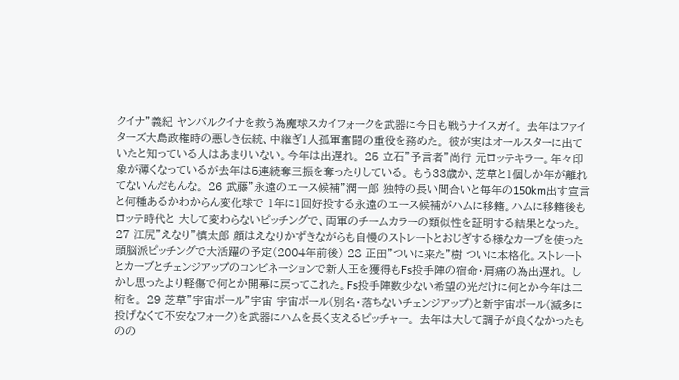クイナ”義紀 ヤンバルクイナを救う為魔球スカイフォークを武器に今日も戦うナイスガイ。 去年はファイターズ大島政権時の悪しき伝統、中継ぎ1人孤軍奮闘の重役を務めた。 彼が実はオールスターに出ていたと知っている人はあまりいない。今年は出遅れ。 25 立石”予言者”尚行 元ロッテキラー。年々印象が薄くなっているが去年は5連続奪三振を奪ったりしている。 もう33歳か、芝草と1個しか年が離れてないんだもんな。 26 武藤”永遠のエース候補”潤一郎 独特の長い間合いと毎年の150km出す宣言と何種あるかわからん変化球で 1年に1回好投する永遠のエース候補がハムに移籍。ハムに移籍後もロッテ時代と 大して変わらないピッチングで、両軍のチームカラーの類似性を証明する結果となった。 27 江尻”えなり”慎太郎 顔はえなりかずきながらも自慢のストレートとおじぎする様なカーブを使った頭脳派ピッチングで大活躍の予定(2004年前後) 28 正田”ついに来た”樹 ついに本格化。ストレートとカーブとチェンジアップのコンビネーションで新人王を獲得もFs投手陣の宿命・肩痛の為出遅れ。 しかし思ったより軽傷で何とか開幕に戻ってこれた。Fs投手陣数少ない希望の光だけに何とか今年は二桁を。 29 芝草”宇宙ボール”宇宙 宇宙ボール(別名・落ちないチェンジアップ)と新宇宙ボール(滅多に投げなくて不安なフォーク)を武器にハムを長く支えるピッチャー。 去年は大して調子が良くなかったものの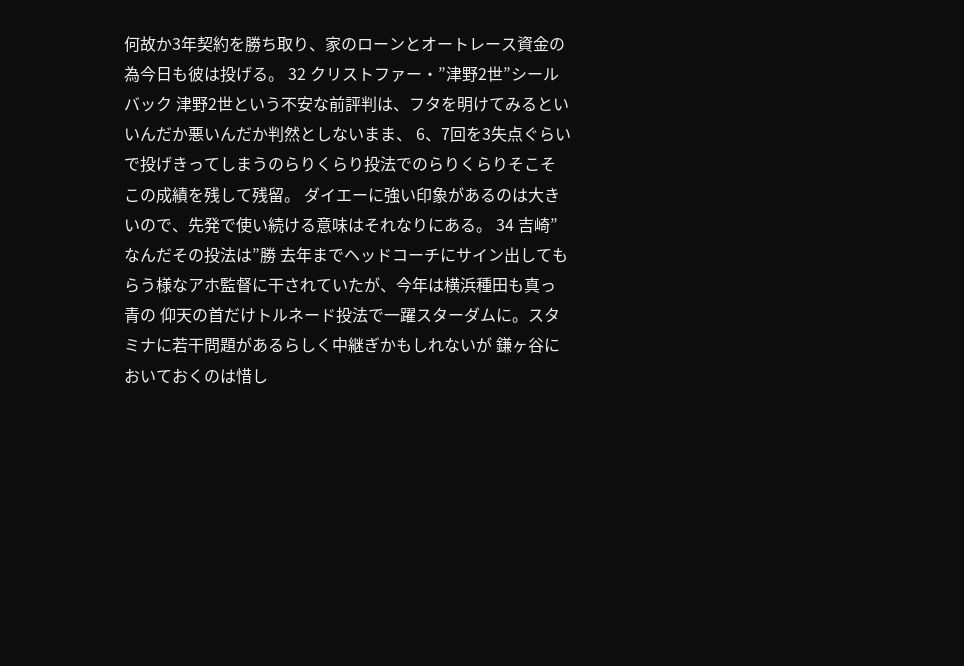何故か3年契約を勝ち取り、家のローンとオートレース資金の為今日も彼は投げる。 32 クリストファー・”津野2世”シールバック 津野2世という不安な前評判は、フタを明けてみるといいんだか悪いんだか判然としないまま、 6、7回を3失点ぐらいで投げきってしまうのらりくらり投法でのらりくらりそこそこの成績を残して残留。 ダイエーに強い印象があるのは大きいので、先発で使い続ける意味はそれなりにある。 34 吉崎”なんだその投法は”勝 去年までヘッドコーチにサイン出してもらう様なアホ監督に干されていたが、今年は横浜種田も真っ青の 仰天の首だけトルネード投法で一躍スターダムに。スタミナに若干問題があるらしく中継ぎかもしれないが 鎌ヶ谷においておくのは惜し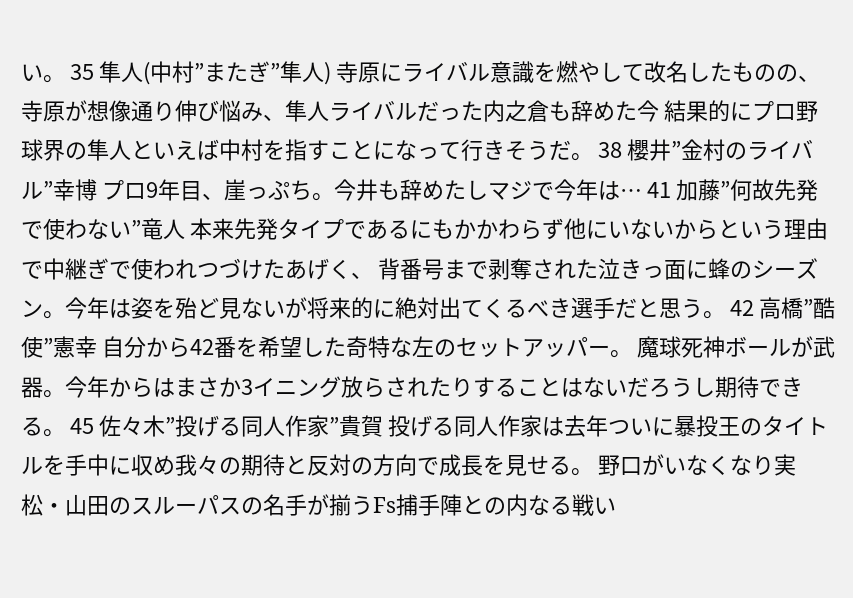い。 35 隼人(中村”またぎ”隼人) 寺原にライバル意識を燃やして改名したものの、寺原が想像通り伸び悩み、隼人ライバルだった内之倉も辞めた今 結果的にプロ野球界の隼人といえば中村を指すことになって行きそうだ。 38 櫻井”金村のライバル”幸博 プロ9年目、崖っぷち。今井も辞めたしマジで今年は… 41 加藤”何故先発で使わない”竜人 本来先発タイプであるにもかかわらず他にいないからという理由で中継ぎで使われつづけたあげく、 背番号まで剥奪された泣きっ面に蜂のシーズン。今年は姿を殆ど見ないが将来的に絶対出てくるべき選手だと思う。 42 高橋”酷使”憲幸 自分から42番を希望した奇特な左のセットアッパー。 魔球死神ボールが武器。今年からはまさか3イニング放らされたりすることはないだろうし期待できる。 45 佐々木”投げる同人作家”貴賀 投げる同人作家は去年ついに暴投王のタイトルを手中に収め我々の期待と反対の方向で成長を見せる。 野口がいなくなり実松・山田のスルーパスの名手が揃うFs捕手陣との内なる戦い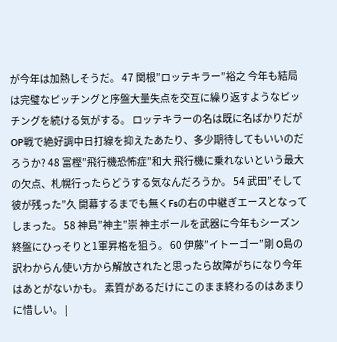が今年は加熱しそうだ。 47 関根”ロッテキラー”裕之 今年も結局は完璧なピッチングと序盤大量失点を交互に繰り返すようなピッチングを続ける気がする。 ロッテキラーの名は既に名ばかりだがOP戦で絶好調中日打線を抑えたあたり、多少期待してもいいのだろうか? 48 富樫”飛行機恐怖症”和大 飛行機に乗れないという最大の欠点、札幌行ったらどうする気なんだろうか。 54 武田”そして彼が残った”久 開幕するまでも無くFsの右の中継ぎエースとなってしまった。 58 神島”神主”崇 神主ボールを武器に今年もシーズン終盤にひっそりと1軍昇格を狙う。 60 伊藤”イトーゴー”剛 O島の訳わからん使い方から解放されたと思ったら故障がちになり今年はあとがないかも。 素質があるだけにこのまま終わるのはあまりに惜しい。 |